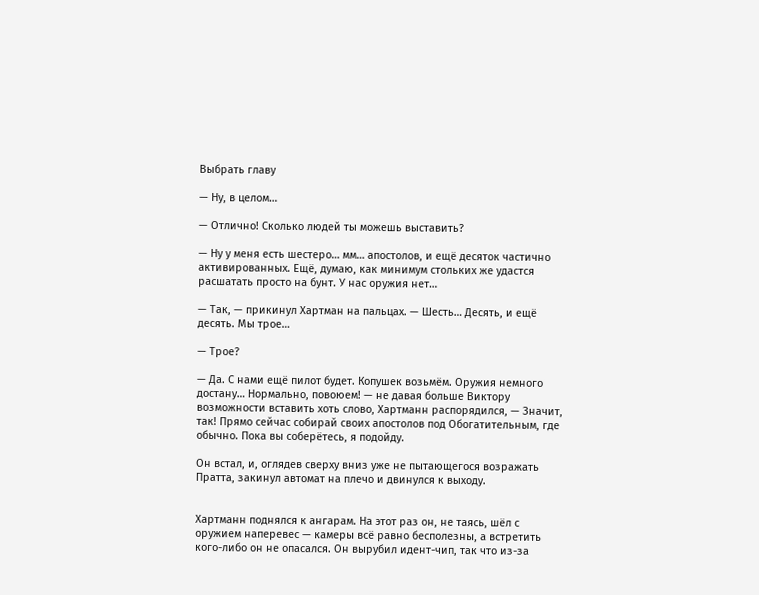Выбрать главу

— Ну, в целом…

— Отлично! Сколько людей ты можешь выставить?

— Ну у меня есть шестеро… мм… апостолов, и ещё десяток частично активированных. Ещё, думаю, как минимум стольких же удастся расшатать просто на бунт. У нас оружия нет…

— Так, — прикинул Хартман на пальцах. — Шесть… Десять, и ещё десять. Мы трое…

— Трое?

— Да. С нами ещё пилот будет. Копушек возьмём. Оружия немного достану… Нормально, повоюем! — не давая больше Виктору возможности вставить хоть слово, Хартманн распорядился, — Значит, так! Прямо сейчас собирай своих апостолов под Обогатительным, где обычно. Пока вы соберётесь, я подойду.

Он встал, и, оглядев сверху вниз уже не пытающегося возражать Пратта, закинул автомат на плечо и двинулся к выходу.


Хартманн поднялся к ангарам. На этот раз он, не таясь, шёл с оружием наперевес — камеры всё равно бесполезны, а встретить кого-либо он не опасался. Он вырубил идент-чип, так что из-за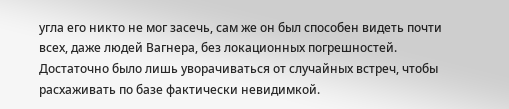угла его никто не мог засечь, сам же он был способен видеть почти всех, даже людей Вагнера, без локационных погрешностей. Достаточно было лишь уворачиваться от случайных встреч, чтобы расхаживать по базе фактически невидимкой.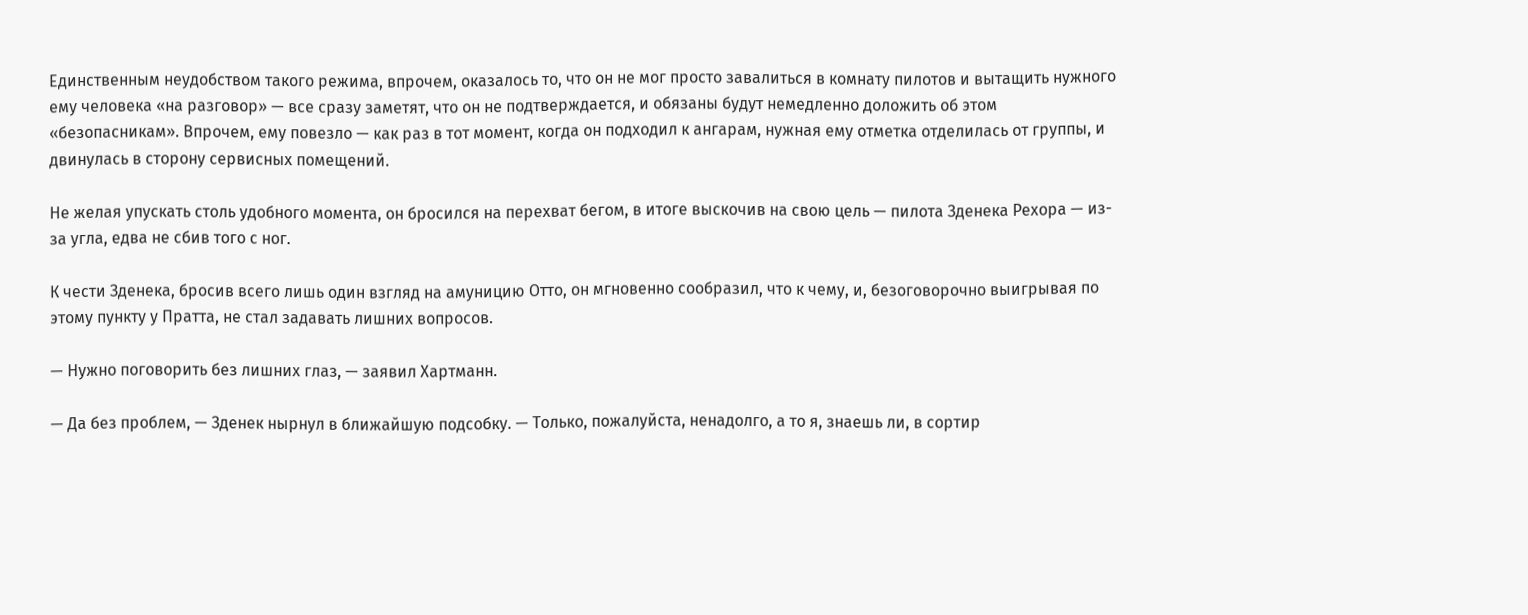Единственным неудобством такого режима, впрочем, оказалось то, что он не мог просто завалиться в комнату пилотов и вытащить нужного ему человека «на разговор» — все сразу заметят, что он не подтверждается, и обязаны будут немедленно доложить об этом «безопасникам». Впрочем, ему повезло — как раз в тот момент, когда он подходил к ангарам, нужная ему отметка отделилась от группы, и двинулась в сторону сервисных помещений.

Не желая упускать столь удобного момента, он бросился на перехват бегом, в итоге выскочив на свою цель — пилота Зденека Рехора — из-за угла, едва не сбив того с ног.

К чести Зденека, бросив всего лишь один взгляд на амуницию Отто, он мгновенно сообразил, что к чему, и, безоговорочно выигрывая по этому пункту у Пратта, не стал задавать лишних вопросов.

— Нужно поговорить без лишних глаз, — заявил Хартманн.

— Да без проблем, — Зденек нырнул в ближайшую подсобку. — Только, пожалуйста, ненадолго, а то я, знаешь ли, в сортир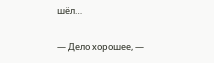шёл…

— Дело хорошее, —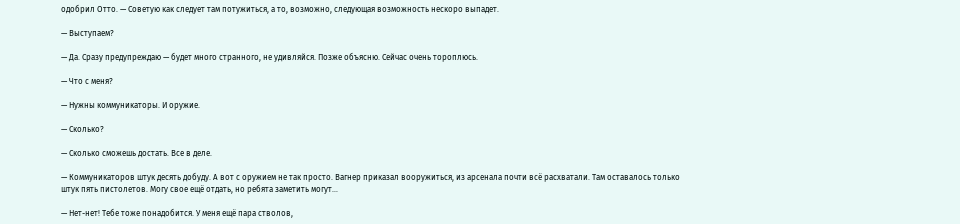одобрил Отто. — Советую как следует там потужиться, а то, возможно, следующая возможность нескоро выпадет.

— Выступаем?

— Да. Сразу предупреждаю — будет много странного, не удивляйся. Позже объясню. Сейчас очень тороплюсь.

— Что с меня?

— Нужны коммуникаторы. И оружие.

— Сколько?

— Сколько сможешь достать. Все в деле.

— Коммуникаторов штук десять добуду. А вот с оружием не так просто. Вагнер приказал вооружиться, из арсенала почти всё расхватали. Там оставалось только штук пять пистолетов. Могу свое ещё отдать, но ребята заметить могут…

— Нет-нет! Тебе тоже понадобится. У меня ещё пара стволов,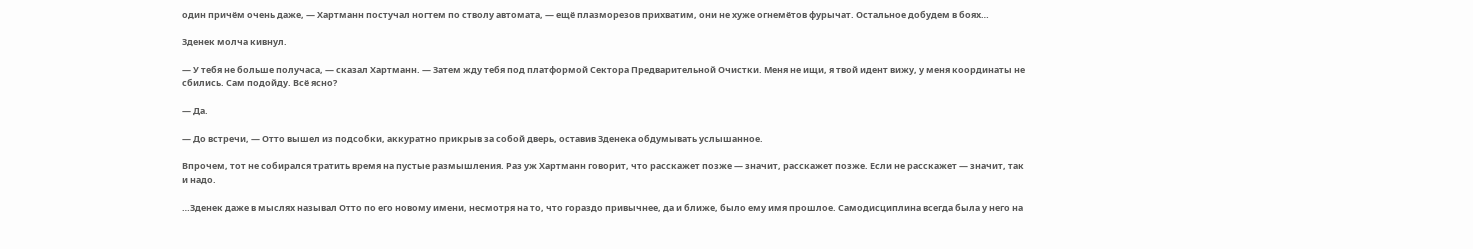один причём очень даже, — Хартманн постучал ногтем по стволу автомата, — ещё плазморезов прихватим, они не хуже огнемётов фурычат. Остальное добудем в боях…

Зденек молча кивнул.

— У тебя не больше получаса, — сказал Хартманн. — Затем жду тебя под платформой Сектора Предварительной Очистки. Меня не ищи, я твой идент вижу, у меня координаты не сбились. Сам подойду. Всё ясно?

— Да.

— До встречи, — Отто вышел из подсобки, аккуратно прикрыв за собой дверь, оставив Зденека обдумывать услышанное.

Впрочем, тот не собирался тратить время на пустые размышления. Раз уж Хартманн говорит, что расскажет позже — значит, расскажет позже. Если не расскажет — значит, так и надо.

…Зденек даже в мыслях называл Отто по его новому имени, несмотря на то, что гораздо привычнее, да и ближе, было ему имя прошлое. Самодисциплина всегда была у него на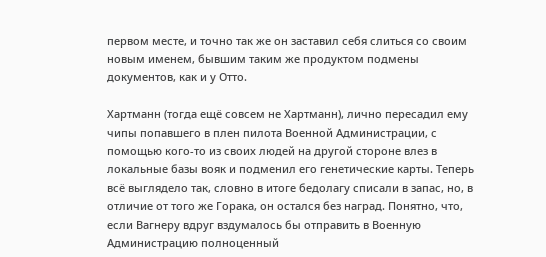первом месте, и точно так же он заставил себя слиться со своим новым именем, бывшим таким же продуктом подмены документов, как и у Отто.

Хартманн (тогда ещё совсем не Хартманн), лично пересадил ему чипы попавшего в плен пилота Военной Администрации, с помощью кого-то из своих людей на другой стороне влез в локальные базы вояк и подменил его генетические карты. Теперь всё выглядело так, словно в итоге бедолагу списали в запас, но, в отличие от того же Горака, он остался без наград. Понятно, что, если Вагнеру вдруг вздумалось бы отправить в Военную Администрацию полноценный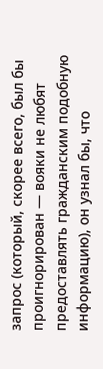запрос (который, скорее всего, был бы проигнорирован — вояки не любят предоставлять гражданским подобную информацию), он узнал бы, что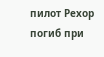пилот Рехор погиб при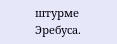штурме Эребуса.